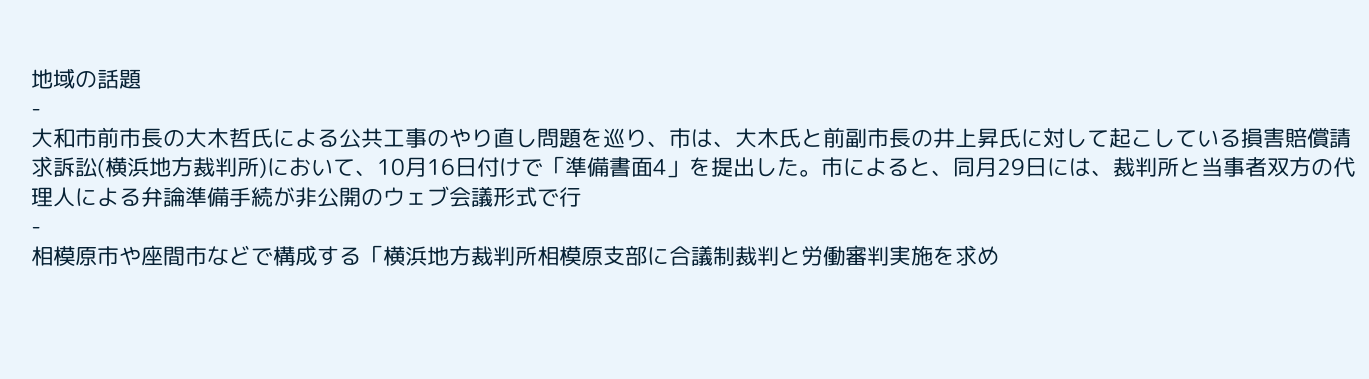地域の話題
-
大和市前市長の大木哲氏による公共工事のやり直し問題を巡り、市は、大木氏と前副市長の井上昇氏に対して起こしている損害賠償請求訴訟(横浜地方裁判所)において、10月16日付けで「準備書面4」を提出した。市によると、同月29日には、裁判所と当事者双方の代理人による弁論準備手続が非公開のウェブ会議形式で行
-
相模原市や座間市などで構成する「横浜地方裁判所相模原支部に合議制裁判と労働審判実施を求め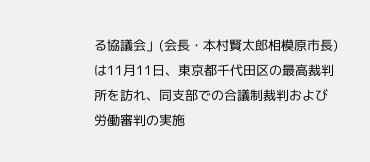る協議会」(会長・本村賢太郎相模原市長)は11月11日、東京都千代田区の最高裁判所を訪れ、同支部での合議制裁判および労働審判の実施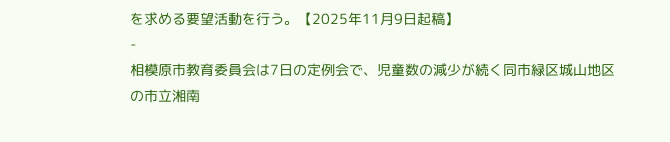を求める要望活動を行う。【2025年11月9日起稿】
-
相模原市教育委員会は7日の定例会で、児童数の減少が続く同市緑区城山地区の市立湘南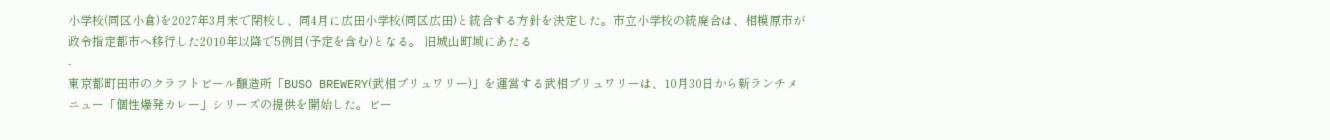小学校(同区小倉)を2027年3月末で閉校し、同4月に広田小学校(同区広田)と統合する方針を決定した。市立小学校の統廃合は、相模原市が政令指定都市へ移行した2010年以降で5例目(予定を含む)となる。 旧城山町域にあたる
-
東京都町田市のクラフトビール醸造所「BUSO BREWERY(武相ブリュワリー)」を運営する武相ブリュワリーは、10月30日から新ランチメニュー「個性爆発カレー」シリーズの提供を開始した。ビー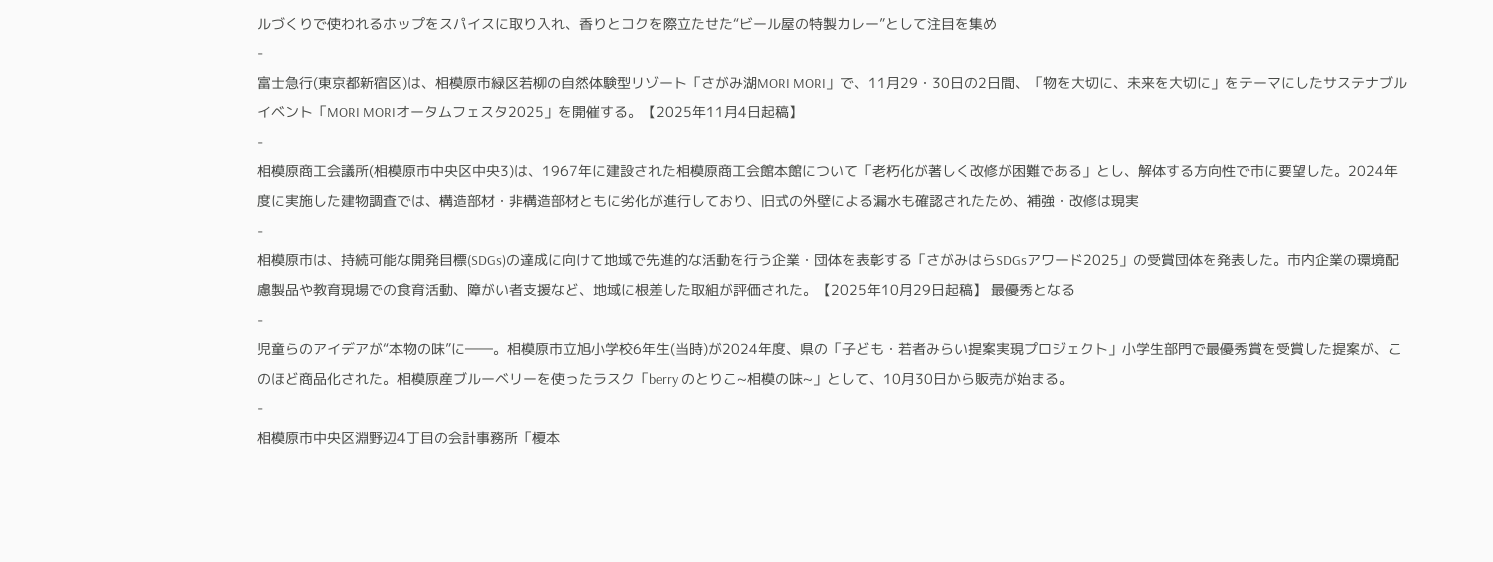ルづくりで使われるホップをスパイスに取り入れ、香りとコクを際立たせた“ビール屋の特製カレー”として注目を集め
-
富士急行(東京都新宿区)は、相模原市緑区若柳の自然体験型リゾート「さがみ湖MORI MORI」で、11月29・30日の2日間、「物を大切に、未来を大切に」をテーマにしたサステナブルイベント「MORI MORIオータムフェスタ2025」を開催する。【2025年11月4日起稿】
-
相模原商工会議所(相模原市中央区中央3)は、1967年に建設された相模原商工会館本館について「老朽化が著しく改修が困難である」とし、解体する方向性で市に要望した。2024年度に実施した建物調査では、構造部材・非構造部材ともに劣化が進行しており、旧式の外壁による漏水も確認されたため、補強・改修は現実
-
相模原市は、持続可能な開発目標(SDGs)の達成に向けて地域で先進的な活動を行う企業・団体を表彰する「さがみはらSDGsアワード2025」の受賞団体を発表した。市内企業の環境配慮製品や教育現場での食育活動、障がい者支援など、地域に根差した取組が評価された。【2025年10月29日起稿】 最優秀となる
-
児童らのアイデアが“本物の味”に――。相模原市立旭小学校6年生(当時)が2024年度、県の「子ども・若者みらい提案実現プロジェクト」小学生部門で最優秀賞を受賞した提案が、このほど商品化された。相模原産ブルーベリーを使ったラスク「berry のとりこ~相模の味~」として、10月30日から販売が始まる。
-
相模原市中央区淵野辺4丁目の会計事務所「榎本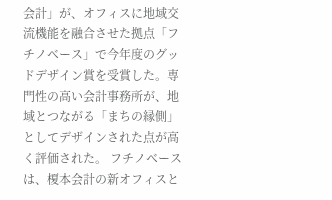会計」が、オフィスに地域交流機能を融合させた拠点「フチノベース」で今年度のグッドデザイン賞を受賞した。専門性の高い会計事務所が、地域とつながる「まちの縁側」としてデザインされた点が高く評価された。 フチノベースは、榎本会計の新オフィスと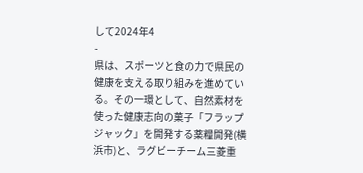して2024年4
-
県は、スポーツと食の力で県民の健康を支える取り組みを進めている。その一環として、自然素材を使った健康志向の菓子「フラップジャック」を開発する薬糧開発(横浜市)と、ラグビーチーム三菱重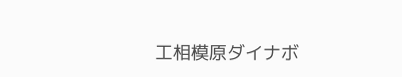工相模原ダイナボ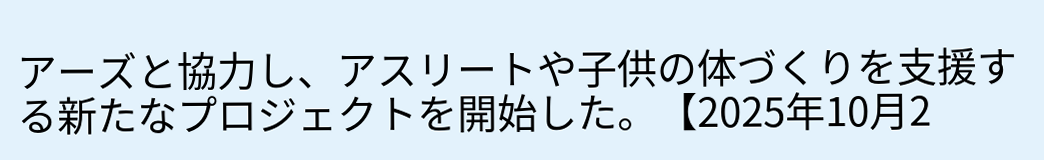アーズと協力し、アスリートや子供の体づくりを支援する新たなプロジェクトを開始した。【2025年10月2